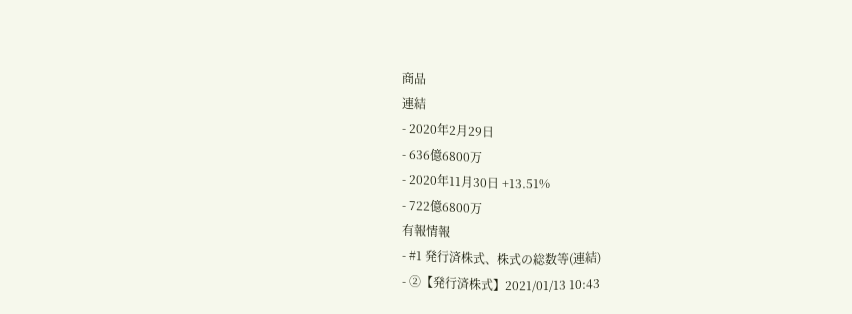商品
連結
- 2020年2月29日
- 636億6800万
- 2020年11月30日 +13.51%
- 722億6800万
有報情報
- #1 発行済株式、株式の総数等(連結)
- ②【発行済株式】2021/01/13 10:43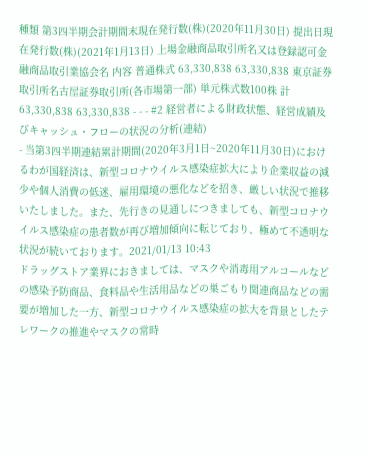種類 第3四半期会計期間末現在発行数(株)(2020年11月30日) 提出日現在発行数(株)(2021年1月13日) 上場金融商品取引所名又は登録認可金融商品取引業協会名 内容 普通株式 63,330,838 63,330,838 東京証券取引所名古屋証券取引所(各市場第一部) 単元株式数100株 計 63,330,838 63,330,838 - - - #2 経営者による財政状態、経営成績及びキャッシュ・フローの状況の分析(連結)
- 当第3四半期連結累計期間(2020年3月1日~2020年11月30日)におけるわが国経済は、新型コロナウイルス感染症拡大により企業収益の減少や個人消費の低迷、雇用環境の悪化などを招き、厳しい状況で推移いたしました。また、先行きの見通しにつきましても、新型コロナウイルス感染症の患者数が再び増加傾向に転じており、極めて不透明な状況が続いております。2021/01/13 10:43
ドラッグストア業界におきましては、マスクや消毒用アルコールなどの感染予防商品、食料品や生活用品などの巣ごもり関連商品などの需要が増加した一方、新型コロナウイルス感染症の拡大を背景としたテレワークの推進やマスクの常時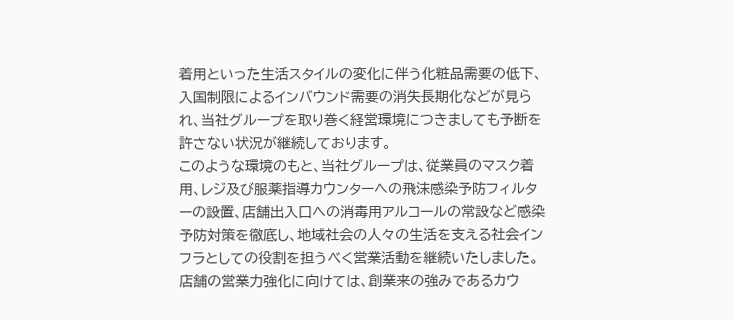着用といった生活スタイルの変化に伴う化粧品需要の低下、入国制限によるインバウンド需要の消失長期化などが見られ、当社グループを取り巻く経営環境につきましても予断を許さない状況が継続しております。
このような環境のもと、当社グループは、従業員のマスク着用、レジ及び服薬指導カウンターへの飛沫感染予防フィルターの設置、店舗出入口への消毒用アルコールの常設など感染予防対策を徹底し、地域社会の人々の生活を支える社会インフラとしての役割を担うべく営業活動を継続いたしました。店舗の営業力強化に向けては、創業来の強みであるカウ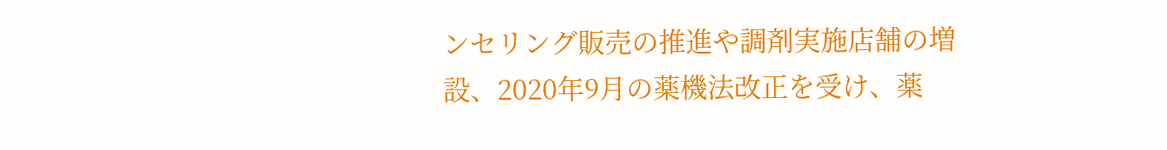ンセリング販売の推進や調剤実施店舗の増設、2020年9月の薬機法改正を受け、薬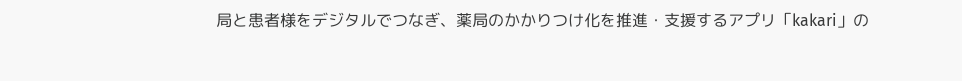局と患者様をデジタルでつなぎ、薬局のかかりつけ化を推進・支援するアプリ「kakari」の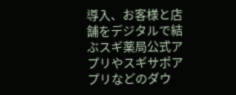導入、お客様と店舗をデジタルで結ぶスギ薬局公式アプリやスギサポアプリなどのダウ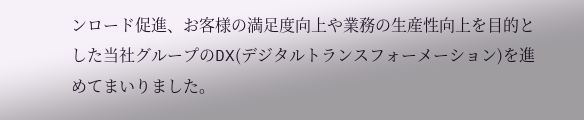ンロード促進、お客様の満足度向上や業務の生産性向上を目的とした当社グループのDX(デジタルトランスフォーメーション)を進めてまいりました。